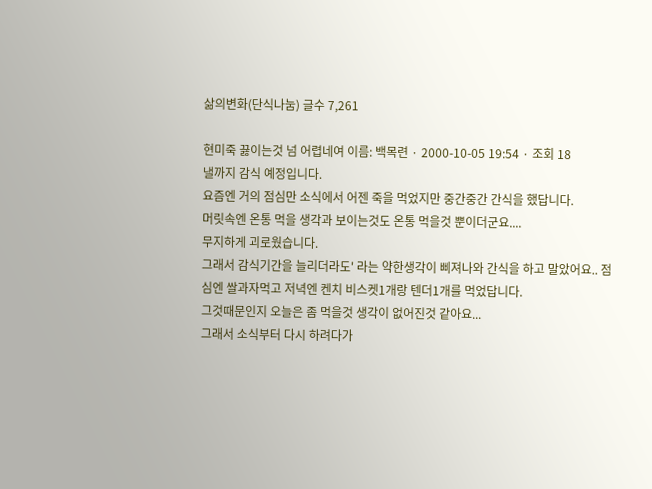삶의변화(단식나눔) 글수 7,261

현미죽 끓이는것 넘 어렵네여 이름: 백목련 · 2000-10-05 19:54 · 조회 18
낼까지 감식 예정입니다.
요즘엔 거의 점심만 소식에서 어젠 죽을 먹었지만 중간중간 간식을 했답니다.
머릿속엔 온통 먹을 생각과 보이는것도 온통 먹을것 뿐이더군요....
무지하게 괴로웠습니다.
그래서 감식기간을 늘리더라도' 라는 약한생각이 삐져나와 간식을 하고 말았어요.. 점심엔 쌀과자먹고 저녁엔 켄치 비스켓1개랑 텐더1개를 먹었답니다.
그것때문인지 오늘은 좀 먹을것 생각이 없어진것 같아요...
그래서 소식부터 다시 하려다가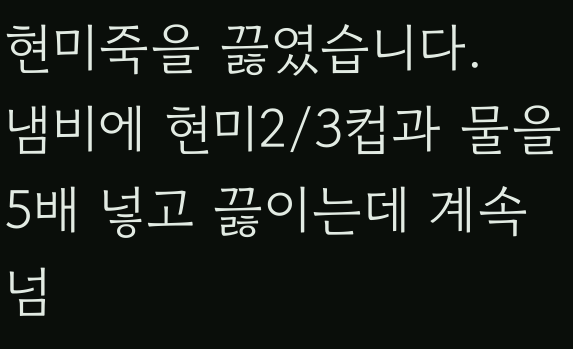현미죽을 끓였습니다.
냄비에 현미2/3컵과 물을 5배 넣고 끓이는데 계속 넘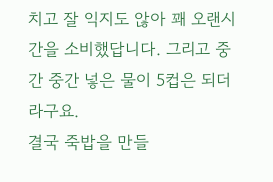치고 잘 익지도 않아 꽤 오랜시간을 소비했답니다. 그리고 중간 중간 넣은 물이 5컵은 되더라구요.
결국 죽밥을 만들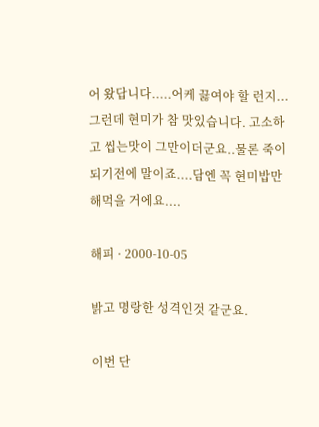어 왔답니다.....어케 끓여야 할 런지...
그런데 현미가 참 맛있습니다. 고소하고 씹는맛이 그만이더군요..물론 죽이 되기전에 말이죠....담엔 꼭 현미밥만 해먹을 거에요....

해피 · 2000-10-05

밝고 명랑한 성격인것 같군요.

이번 단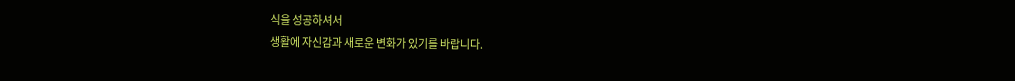식을 성공하셔서
생활에 자신감과 새로운 변화가 있기를 바랍니다.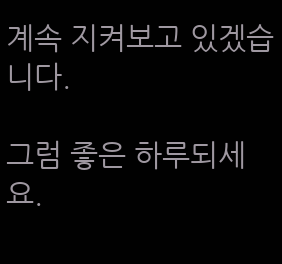계속 지켜보고 있겠습니다.

그럼 좋은 하루되세요.